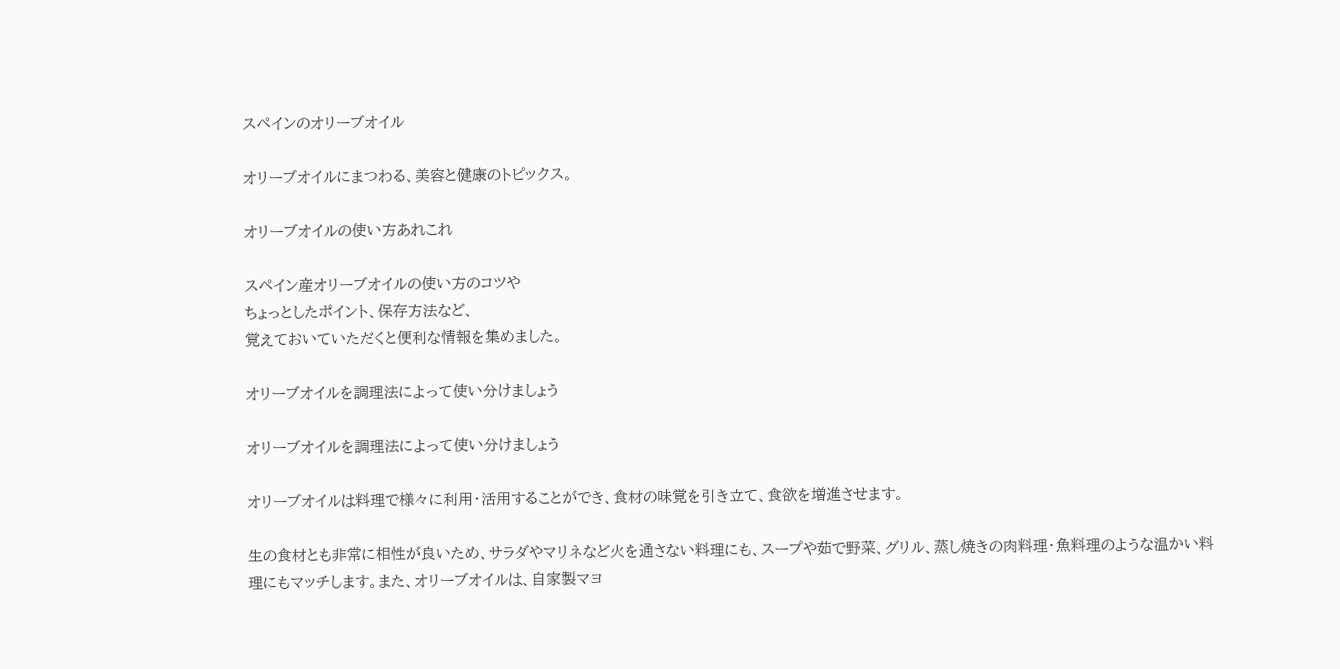スペインのオリーブオイル

オリーブオイルにまつわる、美容と健康のトピックス。

オリーブオイルの使い方あれこれ

スペイン産オリーブオイルの使い方のコツや
ちょっとしたポイント、保存方法など、
覚えておいていただくと便利な情報を集めました。

オリーブオイルを調理法によって使い分けましょう

オリーブオイルを調理法によって使い分けましょう

オリーブオイルは料理で様々に利用・活用することができ、食材の味覚を引き立て、食欲を増進させます。

生の食材とも非常に相性が良いため、サラダやマリネなど火を通さない料理にも、スープや茹で野菜、グリル、蒸し焼きの肉料理・魚料理のような温かい料理にもマッチします。また、オリーブオイルは、自家製マヨ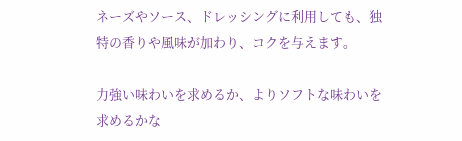ネーズやソース、ドレッシングに利用しても、独特の香りや風味が加わり、コクを与えます。

力強い味わいを求めるか、よりソフトな味わいを求めるかな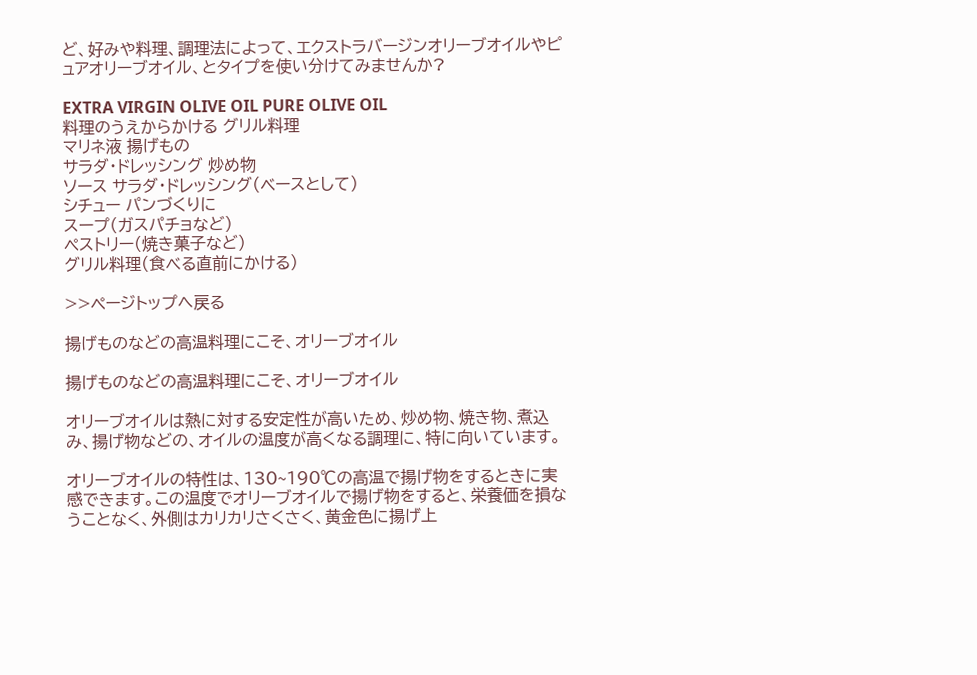ど、好みや料理、調理法によって、エクストラバージンオリーブオイルやピュアオリーブオイル、とタイプを使い分けてみませんか?

EXTRA VIRGIN OLIVE OIL PURE OLIVE OIL
料理のうえからかける グリル料理
マリネ液 揚げもの
サラダ・ドレッシング 炒め物
ソース サラダ・ドレッシング(ベースとして)
シチュー パンづくりに
スープ(ガスパチョなど)
ペストリー(焼き菓子など)
グリル料理(食べる直前にかける)

>>ページトップへ戻る

揚げものなどの高温料理にこそ、オリーブオイル

揚げものなどの高温料理にこそ、オリーブオイル

オリーブオイルは熱に対する安定性が高いため、炒め物、焼き物、煮込み、揚げ物などの、オイルの温度が高くなる調理に、特に向いています。

オリーブオイルの特性は、130~190℃の高温で揚げ物をするときに実感できます。この温度でオリーブオイルで揚げ物をすると、栄養価を損なうことなく、外側はカリカリさくさく、黄金色に揚げ上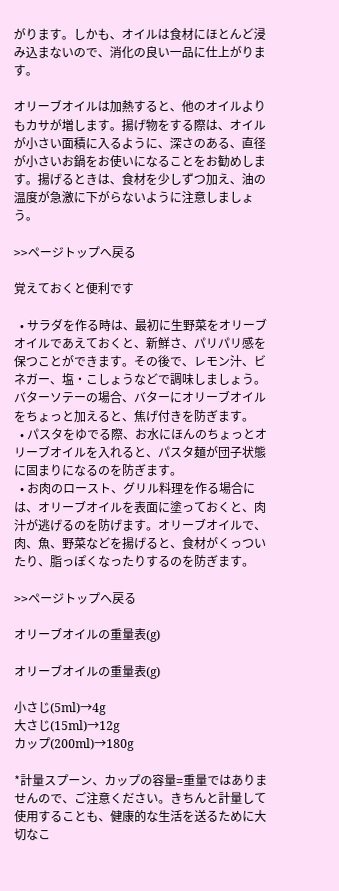がります。しかも、オイルは食材にほとんど浸み込まないので、消化の良い一品に仕上がります。

オリーブオイルは加熱すると、他のオイルよりもカサが増します。揚げ物をする際は、オイルが小さい面積に入るように、深さのある、直径が小さいお鍋をお使いになることをお勧めします。揚げるときは、食材を少しずつ加え、油の温度が急激に下がらないように注意しましょう。

>>ページトップへ戻る

覚えておくと便利です

  • サラダを作る時は、最初に生野菜をオリーブオイルであえておくと、新鮮さ、パリパリ感を保つことができます。その後で、レモン汁、ビネガー、塩・こしょうなどで調味しましょう。バターソテーの場合、バターにオリーブオイルをちょっと加えると、焦げ付きを防ぎます。
  • パスタをゆでる際、お水にほんのちょっとオリーブオイルを入れると、パスタ麺が団子状態に固まりになるのを防ぎます。
  • お肉のロースト、グリル料理を作る場合には、オリーブオイルを表面に塗っておくと、肉汁が逃げるのを防げます。オリーブオイルで、肉、魚、野菜などを揚げると、食材がくっついたり、脂っぽくなったりするのを防ぎます。

>>ページトップへ戻る

オリーブオイルの重量表(g)

オリーブオイルの重量表(g)

小さじ(5ml)→4g
大さじ(15ml)→12g
カップ(200ml)→180g

*計量スプーン、カップの容量=重量ではありませんので、ご注意ください。きちんと計量して使用することも、健康的な生活を送るために大切なこ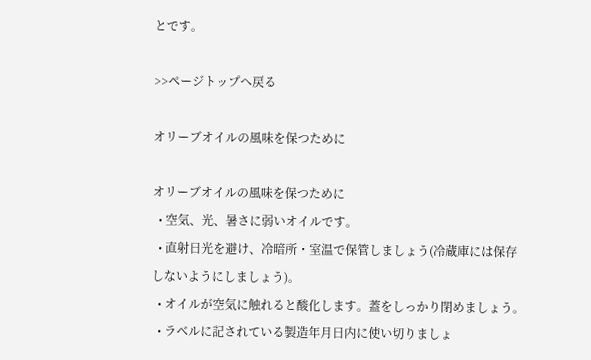とです。

>>ページトップへ戻る

オリーブオイルの風味を保つために

オリーブオイルの風味を保つために
  • 空気、光、暑さに弱いオイルです。
  • 直射日光を避け、冷暗所・室温で保管しましょう(冷蔵庫には保存しないようにしましょう)。
  • オイルが空気に触れると酸化します。蓋をしっかり閉めましょう。
  • ラベルに記されている製造年月日内に使い切りましょ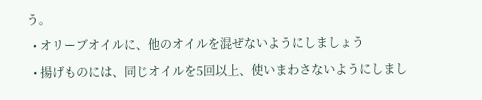う。
  • オリーブオイルに、他のオイルを混ぜないようにしましょう
  • 揚げものには、同じオイルを5回以上、使いまわさないようにしまし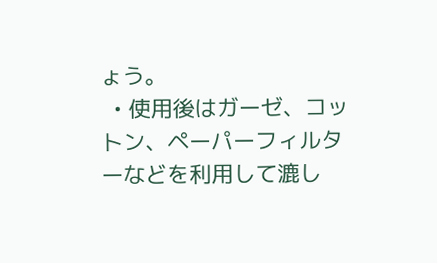ょう。
  • 使用後はガーゼ、コットン、ペーパーフィルターなどを利用して漉し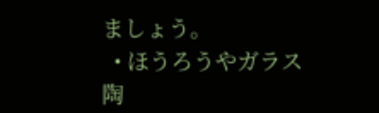ましょう。
  • ほうろうやガラス陶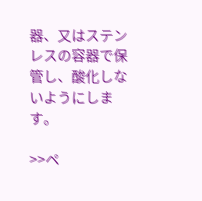器、又はステンレスの容器で保管し、酸化しないようにします。

>>ペ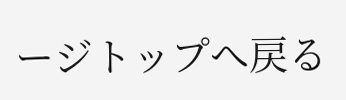ージトップへ戻る